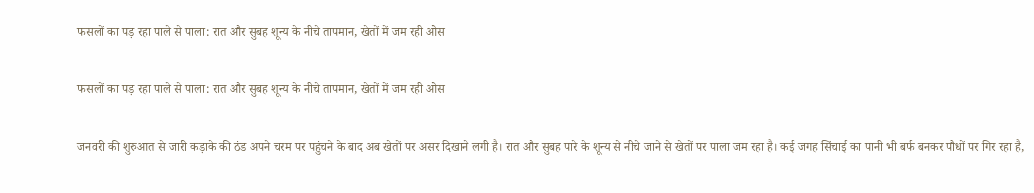फसलों का पड़ रहा पाले से पाला: रात और सुबह शून्य के नीचे तापमान, खेतों में जम रही ओस

फसलों का पड़ रहा पाले से पाला: रात और सुबह शून्य के नीचे तापमान, खेतों में जम रही ओस

जनवरी की शुरुआत से जारी कड़ाके की ठंड अपने चरम पर पहुंचने के बाद अब खेतों पर असर दिखाने लगी है। रात और सुबह पारे के शून्य से नीचे जाने से खेतों पर पाला जम रहा है। कई जगह सिंचाई का पानी भी बर्फ बनकर पौधों पर गिर रहा है,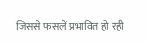जिससे फसलें प्रभावित हो रही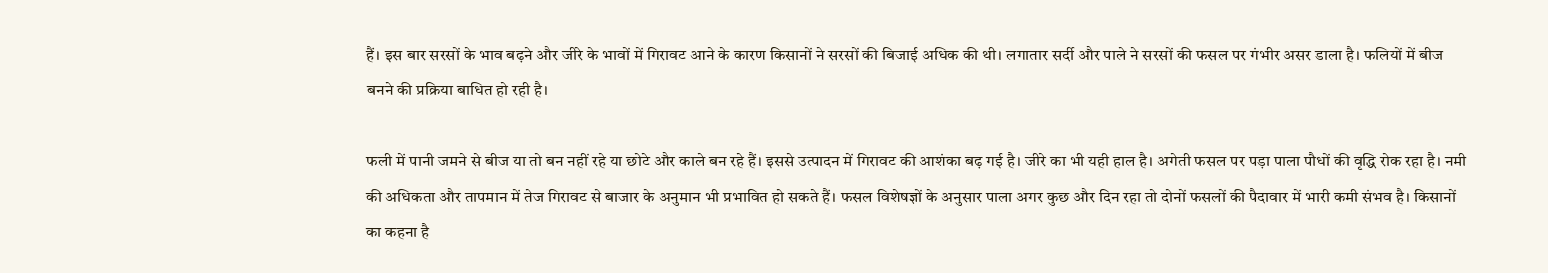हैं। इस बार सरसों के भाव बढ़ने और जीरे के भावों में गिरावट आने के कारण किसानों ने सरसों की बिजाई अधिक की थी। लगातार सर्दी और पाले ने सरसों की फसल पर गंभीर असर डाला है। फलियों में बीज बनने की प्रक्रिया बाधित हो रही है।

फली में पानी जमने से बीज या तो बन नहीं रहे या छोटे और काले बन रहे हैं। इससे उत्पादन में गिरावट की आशंका बढ़ गई है। जीरे का भी यही हाल है। अगेती फसल पर पड़ा पाला पौधों की वृद्धि रोक रहा है। नमी की अधिकता और तापमान में तेज गिरावट से बाजार के अनुमान भी प्रभावित हो सकते हैं। फसल विशेषज्ञों के अनुसार पाला अगर कुछ और दिन रहा तो दोनों फसलों की पैदावार में भारी कमी संभव है। किसानों का कहना है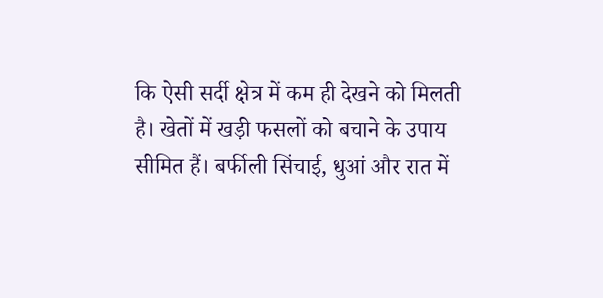कि ऐसी सर्दी क्षेत्र में कम ही देखने को मिलती है। खेतों में खड़ी फसलों को बचाने के उपाय सीमित हैं। बर्फीली सिंचाई, धुआं और रात में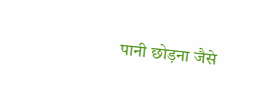पानी छोड़ना जैसे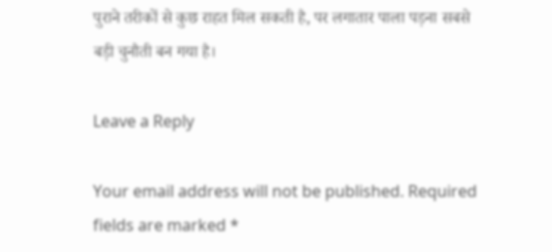पुराने तरीकों से कुछ राहत मिल सकती है, पर लगातार पाला पड़ना सबसे बड़ी चुनौती बन गया है।

Leave a Reply

Your email address will not be published. Required fields are marked *